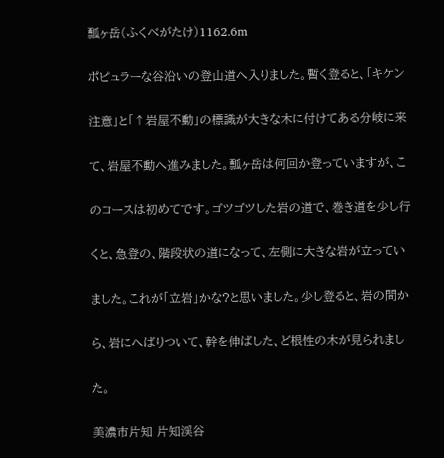瓢ヶ岳(ふくべがたけ)1162.6m

ポピュラーな谷沿いの登山道へ入りました。暫く登ると、「キケン

注意」と「↑岩屋不動」の標識が大きな木に付けてある分岐に来

て、岩屋不動へ進みました。瓢ヶ岳は何回か登っていますが、こ

のコースは初めてです。ゴツゴツした岩の道で、巻き道を少し行

くと、急登の、階段状の道になって、左側に大きな岩が立ってい

ました。これが「立岩」かな?と思いました。少し登ると、岩の間か

ら、岩にへばりついて、幹を伸ばした、ど根性の木が見られまし

た。

美濃市片知 片知渓谷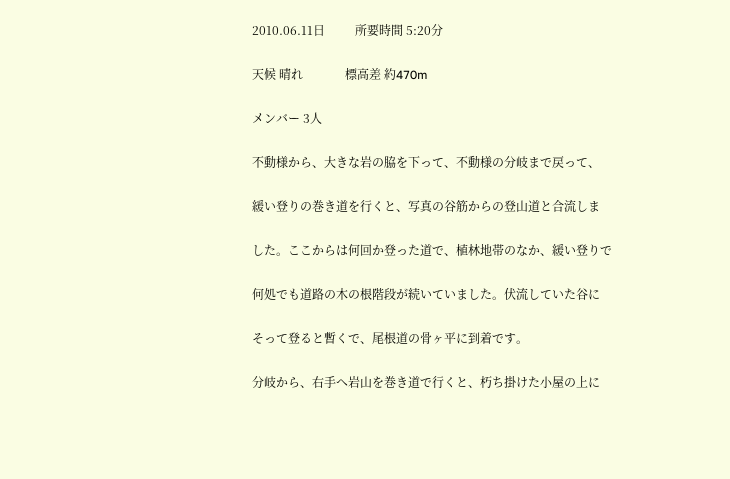2010.06.11日          所要時間 5:20分

天候 晴れ              標高差 約470m

メンバー 3人

不動様から、大きな岩の脇を下って、不動様の分岐まで戻って、

緩い登りの巻き道を行くと、写真の谷筋からの登山道と合流しま

した。ここからは何回か登った道で、植林地帯のなか、緩い登りで

何処でも道路の木の根階段が続いていました。伏流していた谷に

そって登ると暫くで、尾根道の骨ヶ平に到着です。

分岐から、右手へ岩山を巻き道で行くと、朽ち掛けた小屋の上に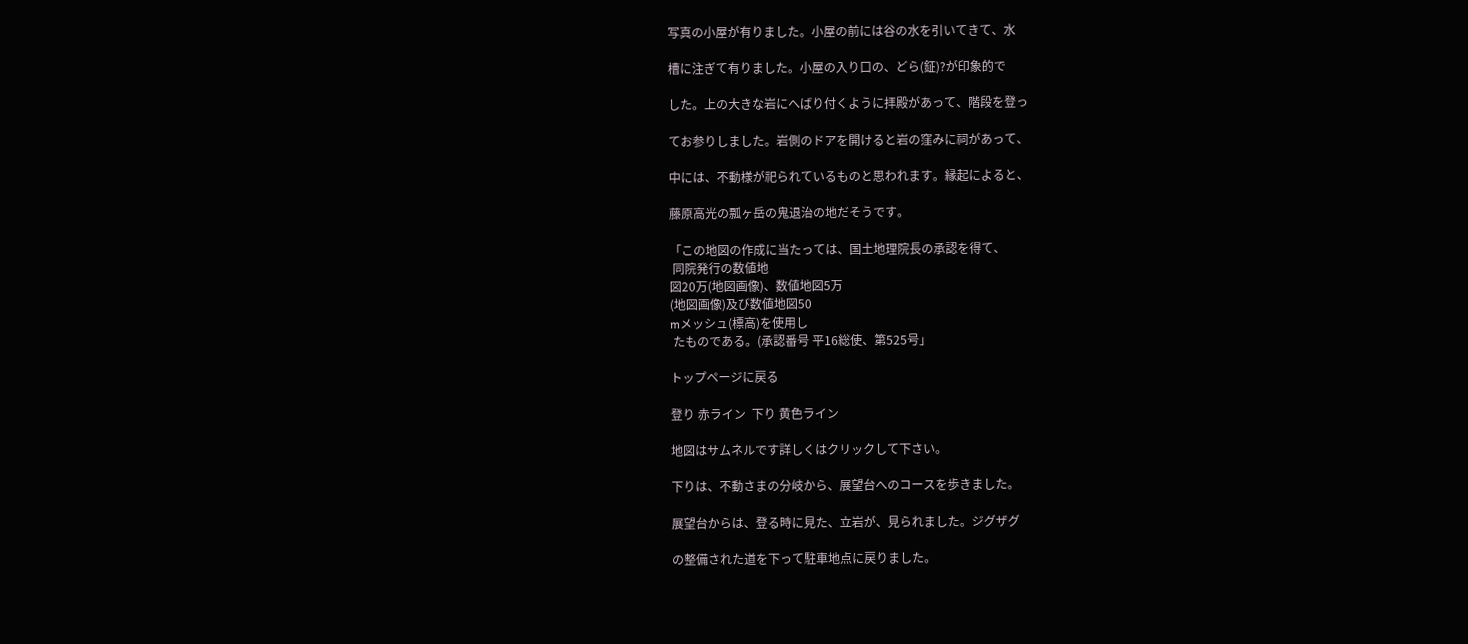写真の小屋が有りました。小屋の前には谷の水を引いてきて、水

槽に注ぎて有りました。小屋の入り口の、どら(鉦)?が印象的で

した。上の大きな岩にへばり付くように拝殿があって、階段を登っ

てお参りしました。岩側のドアを開けると岩の窪みに祠があって、

中には、不動様が祀られているものと思われます。縁起によると、

藤原高光の瓢ヶ岳の鬼退治の地だそうです。

「この地図の作成に当たっては、国土地理院長の承認を得て、
 同院発行の数値地
図20万(地図画像)、数値地図5万
(地図画像)及び数値地図50
mメッシュ(標高)を使用し
 たものである。(承認番号 平16総使、第525号」

トップページに戻る

登り 赤ライン  下り 黄色ライン

地図はサムネルです詳しくはクリックして下さい。

下りは、不動さまの分岐から、展望台へのコースを歩きました。

展望台からは、登る時に見た、立岩が、見られました。ジグザグ

の整備された道を下って駐車地点に戻りました。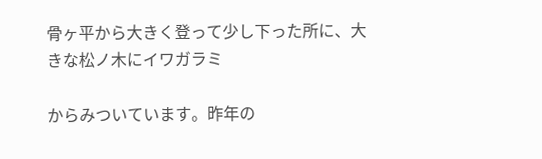骨ヶ平から大きく登って少し下った所に、大きな松ノ木にイワガラミ

からみついています。昨年の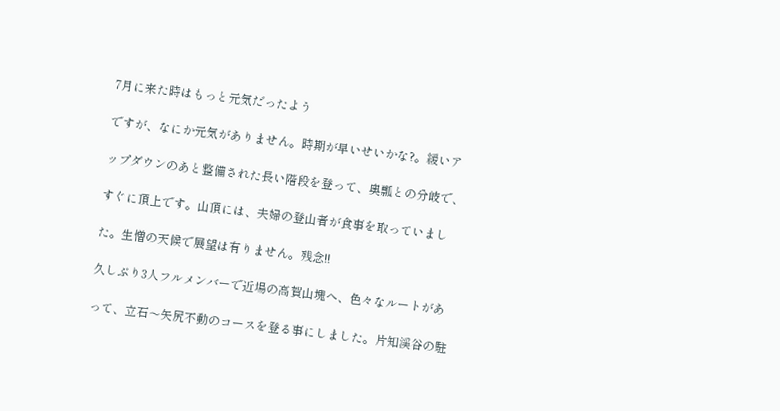7月に来た時はもっと元気だったよう

ですが、なにか元気がありません。時期が早いせいかな?。緩いア

ップダウンのあと整備された長い階段を登って、奥瓢との分岐で、

すぐに頂上です。山頂には、夫婦の登山者が食事を取っていまし

た。生憎の天候で展望は有りません。残念!!

久しぶり3人フルメンバーで近場の高賀山塊へ、色々なルートがあ

って、立石〜矢尻不動のコースを登る事にしました。片知渓谷の駐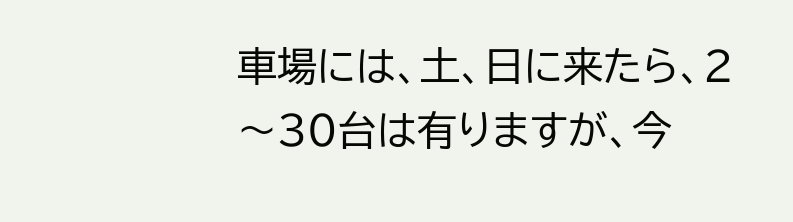車場には、土、日に来たら、2〜30台は有りますが、今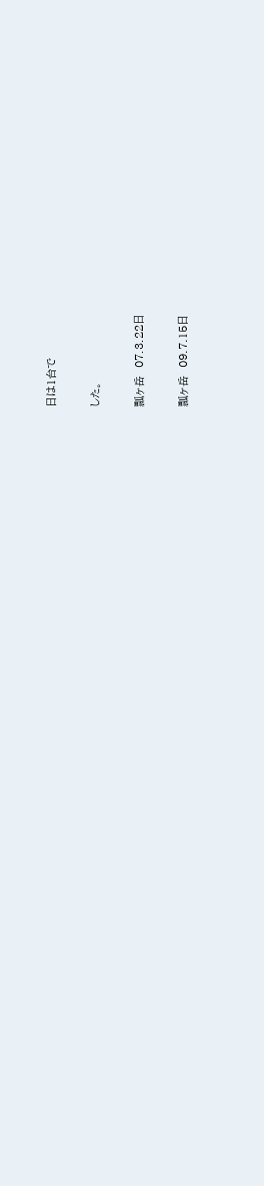日は1台で

した。

瓢ヶ岳  07.3.22日

瓢ヶ岳  09.7.15日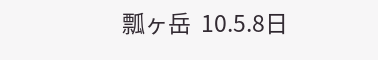瓢ヶ岳  10.5.8日